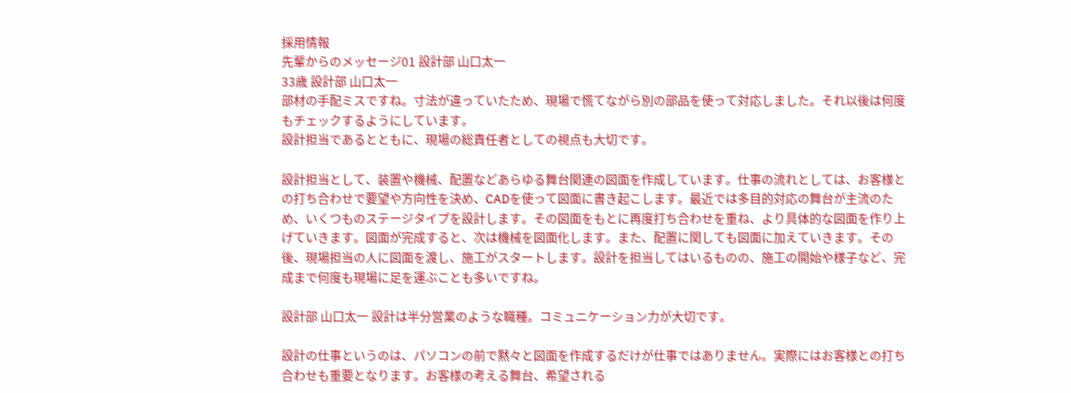採用情報
先輩からのメッセージ01 設計部 山口太一
33歳 設計部 山口太一
部材の手配ミスですね。寸法が違っていたため、現場で慌てながら別の部品を使って対応しました。それ以後は何度もチェックするようにしています。
設計担当であるとともに、現場の総責任者としての視点も大切です。

設計担当として、装置や機械、配置などあらゆる舞台関連の図面を作成しています。仕事の流れとしては、お客様との打ち合わせで要望や方向性を決め、CADを使って図面に書き起こします。最近では多目的対応の舞台が主流のため、いくつものステージタイプを設計します。その図面をもとに再度打ち合わせを重ね、より具体的な図面を作り上げていきます。図面が完成すると、次は機械を図面化します。また、配置に関しても図面に加えていきます。その後、現場担当の人に図面を渡し、施工がスタートします。設計を担当してはいるものの、施工の開始や様子など、完成まで何度も現場に足を運ぶことも多いですね。

設計部 山口太一 設計は半分営業のような職種。コミュニケーション力が大切です。

設計の仕事というのは、パソコンの前で黙々と図面を作成するだけが仕事ではありません。実際にはお客様との打ち合わせも重要となります。お客様の考える舞台、希望される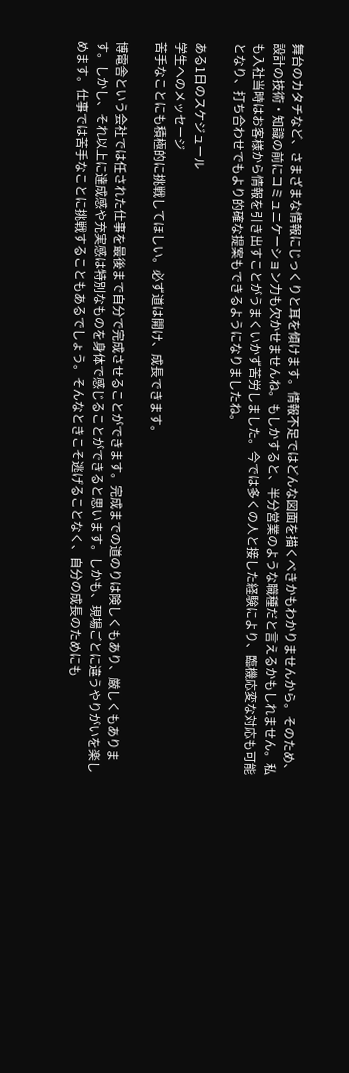舞台のカタチなど、さまざまな情報にじっくりと耳を傾けます。情報不足ではどんな図面を描くべきかもわかりませんから。そのため、設計の技術・知識の前にコミュニケーション力も欠かせませんね。もしかすると、半分営業のような職種だと言えるかもしれません。私も入社当時はお客様から情報を引き出すことがうまくいかず苦労しました。今では多くの人と接した経験により、臨機応変な対応も可能となり、打ち合わせでもより的確な提案もできるようになりましたね。

ある1日のスケジュール
学生へのメッセージ
苦手なことにも積極的に挑戦してほしい。必ず道は開け、成長できます。

博電舎という会社では任された仕事を最後まで自分で完成させることができます。完成までの道のりは険しくもあり、厳しくもあります。しかし、それ以上に達成感や充実感は特別なものを身体で感じることができると思います。しかも、現場ごとに違うやりがいを楽しめます。仕事では苦手なことに挑戦することもあるでしょう。そんなときこそ逃げることなく、自分の成長のためにも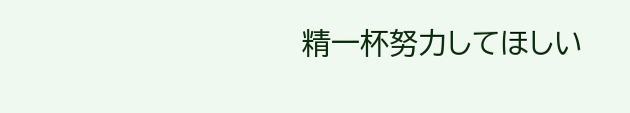精一杯努力してほしい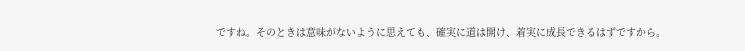ですね。そのときは意味がないように思えても、確実に道は開け、着実に成長できるはずですから。